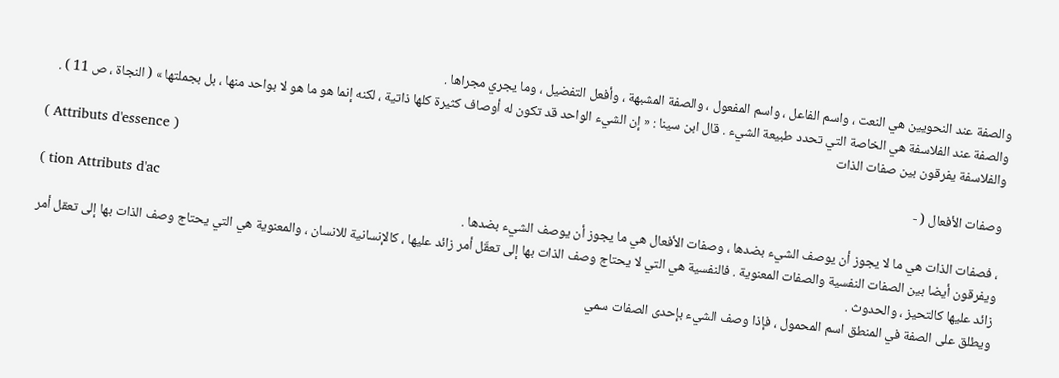والصفة عند النحويين هي النعت ، واسم الفاعل ، واسم المفعول ، والصفة المشبهة ، وأفعل التفضيل ، وما يجري مجراها .
والصفة عند الفلاسفة هي الخاصة التي تحدد طبيعة الشيء . قال ابن سينا : « إن الشيء الواحد قد تكون له أوصاف كثيرة كلها ذاتية ، لكنه إنما هو ما هو لا بواحد منها ، بل بجملتها » ( النجاة ، ص 11 ) .
والفلاسفة يفرقون بين صفات الذات
( Attributs d'essence )
وصفات الأفعال ( -
( tion Attributs d'ac
، فصفات الذات هي ما لا يجوز أن يوصف الشيء بضدها ، وصفات الأفعال هي ما يجوز أن يوصف الشيء بضدها .
ويفرقون أيضا بين الصفات النفسية والصفات المعنوية . فالنفسية هي التي لا يحتاج وصف الذات بها إلى تعقّل أمر زائد عليها ، كالإنسانية للانسان ، والمعنوية هي التي يحتاج وصف الذات بها إلى تعقل أمر زائد عليها كالتحيز ، والحدوث .
ويطلق على الصفة في المنطق اسم المحمول ، فإذا وصف الشيء بإحدى الصفات سمي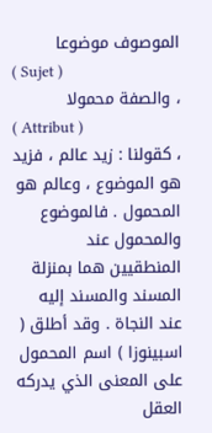الموصوف موضوعا
( Sujet )
، والصفة محمولا
( Attribut )
، كقولنا : زيد عالم ، فزيد هو الموضوع ، وعالم هو المحمول . فالموضوع والمحمول عند المنطقيين هما بمنزلة المسند والمسند إليه عند النجاة . وقد أطلق ( اسبينوزا ) اسم المحمول على المعنى الذي يدركه العقل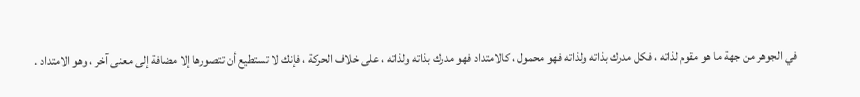في الجوهر من جهة ما هو مقوم لذاته ، فكل مدرك بذاته ولذاته فهو محمول ، كالامتداد فهو مدرك بذاته ولذاته ، على خلاف الحركة ، فإنك لا تستطيع أن تتصورها إلا مضافة إلى معنى آخر ، وهو الامتداد .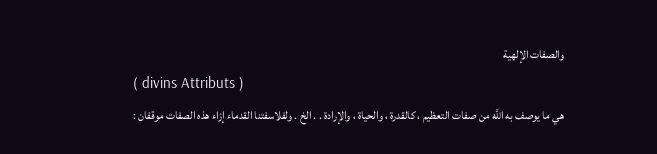والصفات الإلهية
( divins Attributs )
هي ما يوصف به اللَّه من صفات التعظيم ، كالقدرة ، والحياة ، والإرادة . . الخ . ولفلاسفتنا القدماء إزاء هذه الصفات موقفان :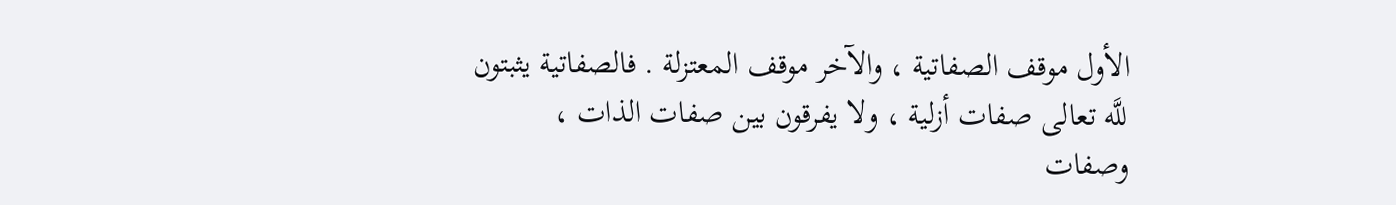الأول موقف الصفاتية ، والآخر موقف المعتزلة . فالصفاتية يثبتون للَّه تعالى صفات أزلية ، ولا يفرقون بين صفات الذات ، وصفات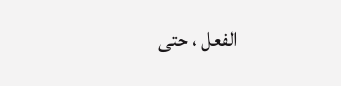الفعل ، حتى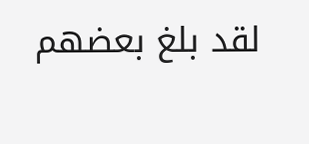لقد بلغ بعضهم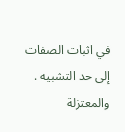في اثبات الصفات إلى حد التشبيه . والمعتزلة